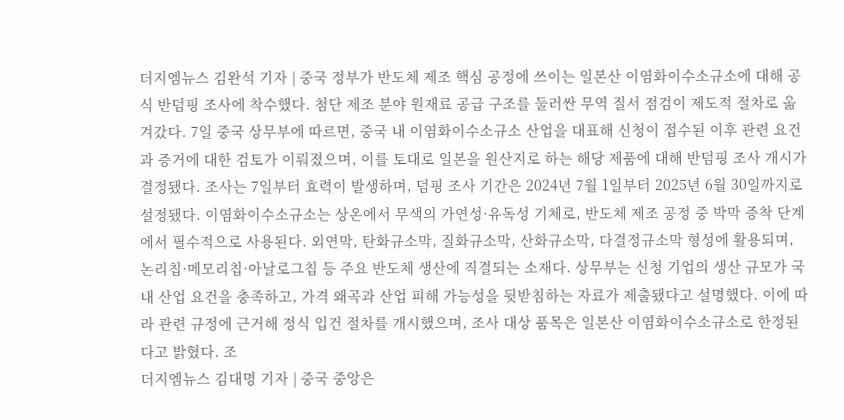더지엠뉴스 김완석 기자 | 중국 정부가 반도체 제조 핵심 공정에 쓰이는 일본산 이염화이수소규소에 대해 공식 반덤핑 조사에 착수했다. 첨단 제조 분야 원재료 공급 구조를 둘러싼 무역 질서 점검이 제도적 절차로 옮겨갔다. 7일 중국 상무부에 따르면, 중국 내 이염화이수소규소 산업을 대표해 신청이 접수된 이후 관련 요건과 증거에 대한 검토가 이뤄졌으며, 이를 토대로 일본을 원산지로 하는 해당 제품에 대해 반덤핑 조사 개시가 결정됐다. 조사는 7일부터 효력이 발생하며, 덤핑 조사 기간은 2024년 7월 1일부터 2025년 6월 30일까지로 설정됐다. 이염화이수소규소는 상온에서 무색의 가연성·유독성 기체로, 반도체 제조 공정 중 박막 증착 단계에서 필수적으로 사용된다. 외연막, 탄화규소막, 질화규소막, 산화규소막, 다결정규소막 형성에 활용되며, 논리칩·메모리칩·아날로그칩 등 주요 반도체 생산에 직결되는 소재다. 상무부는 신청 기업의 생산 규모가 국내 산업 요건을 충족하고, 가격 왜곡과 산업 피해 가능성을 뒷받침하는 자료가 제출됐다고 설명했다. 이에 따라 관련 규정에 근거해 정식 입건 절차를 개시했으며, 조사 대상 품목은 일본산 이염화이수소규소로 한정된다고 밝혔다. 조
더지엠뉴스 김대명 기자 | 중국 중앙은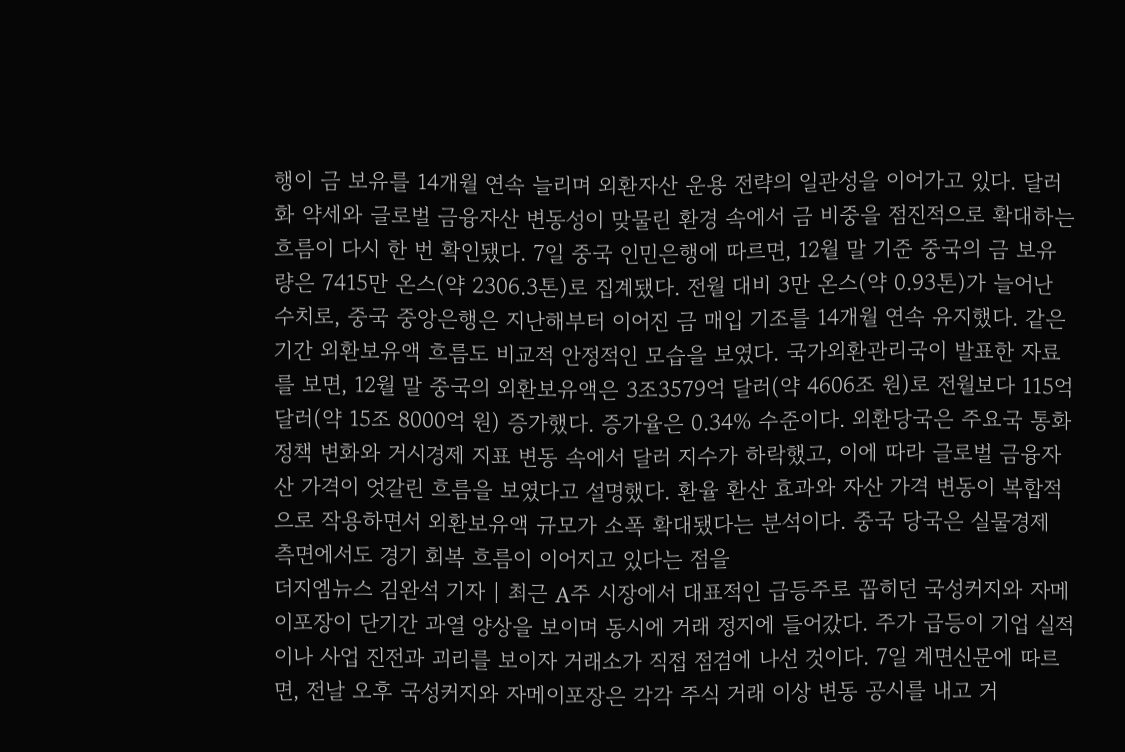행이 금 보유를 14개월 연속 늘리며 외환자산 운용 전략의 일관성을 이어가고 있다. 달러화 약세와 글로벌 금융자산 변동성이 맞물린 환경 속에서 금 비중을 점진적으로 확대하는 흐름이 다시 한 번 확인됐다. 7일 중국 인민은행에 따르면, 12월 말 기준 중국의 금 보유량은 7415만 온스(약 2306.3톤)로 집계됐다. 전월 대비 3만 온스(약 0.93톤)가 늘어난 수치로, 중국 중앙은행은 지난해부터 이어진 금 매입 기조를 14개월 연속 유지했다. 같은 기간 외환보유액 흐름도 비교적 안정적인 모습을 보였다. 국가외환관리국이 발표한 자료를 보면, 12월 말 중국의 외환보유액은 3조3579억 달러(약 4606조 원)로 전월보다 115억 달러(약 15조 8000억 원) 증가했다. 증가율은 0.34% 수준이다. 외환당국은 주요국 통화정책 변화와 거시경제 지표 변동 속에서 달러 지수가 하락했고, 이에 따라 글로벌 금융자산 가격이 엇갈린 흐름을 보였다고 설명했다. 환율 환산 효과와 자산 가격 변동이 복합적으로 작용하면서 외환보유액 규모가 소폭 확대됐다는 분석이다. 중국 당국은 실물경제 측면에서도 경기 회복 흐름이 이어지고 있다는 점을
더지엠뉴스 김완석 기자 | 최근 A주 시장에서 대표적인 급등주로 꼽히던 국성커지와 자메이포장이 단기간 과열 양상을 보이며 동시에 거래 정지에 들어갔다. 주가 급등이 기업 실적이나 사업 진전과 괴리를 보이자 거래소가 직접 점검에 나선 것이다. 7일 계면신문에 따르면, 전날 오후 국성커지와 자메이포장은 각각 주식 거래 이상 변동 공시를 내고 거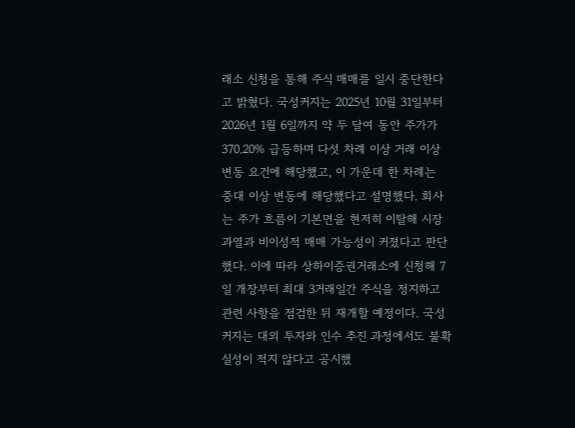래소 신청을 통해 주식 매매를 일시 중단한다고 밝혔다. 국성커지는 2025년 10월 31일부터 2026년 1월 6일까지 약 두 달여 동안 주가가 370.20% 급등하며 다섯 차례 이상 거래 이상 변동 요건에 해당했고, 이 가운데 한 차례는 중대 이상 변동에 해당했다고 설명했다. 회사는 주가 흐름이 기본면을 현저히 이탈해 시장 과열과 비이성적 매매 가능성이 커졌다고 판단했다. 이에 따라 상하이증권거래소에 신청해 7일 개장부터 최대 3거래일간 주식을 정지하고 관련 사항을 점검한 뒤 재개할 예정이다. 국성커지는 대외 투자와 인수 추진 과정에서도 불확실성이 적지 않다고 공시했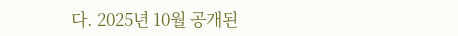다. 2025년 10월 공개된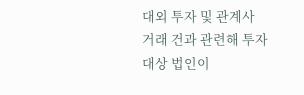대외 투자 및 관계사 거래 건과 관련해 투자 대상 법인이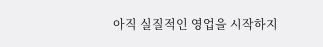아직 실질적인 영업을 시작하지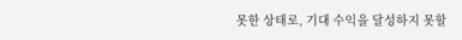못한 상태로, 기대 수익을 달성하지 못할